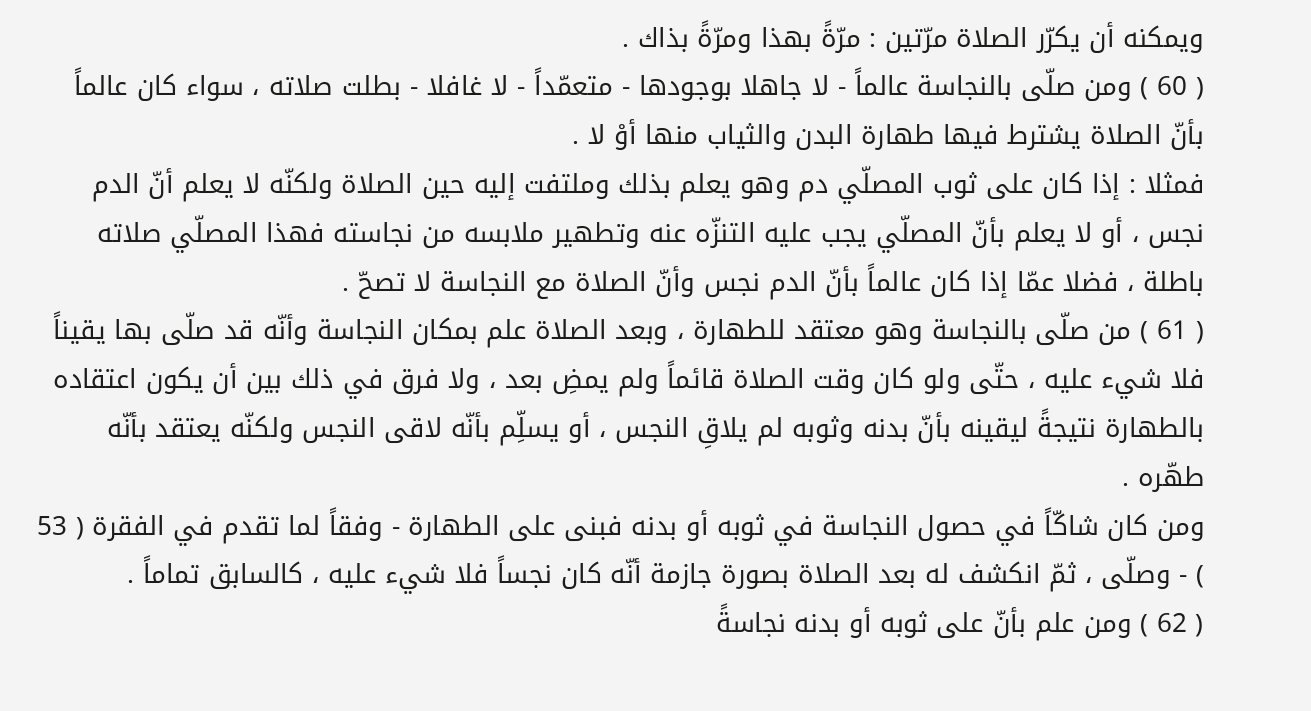ويمكنه أن يكرّر الصلاة مرّتين : مرّةً بهذا ومرّةً بذاك .
( 60 ) ومن صلّى بالنجاسة عالماً - لا جاهلا بوجودها - متعمّداً - لا غافلا - بطلت صلاته ، سواء كان عالماً بأنّ الصلاة يشترط فيها طهارة البدن والثياب منها أوْ لا .
فمثلا : إذا كان على ثوب المصلّي دم وهو يعلم بذلك وملتفت إليه حين الصلاة ولكنّه لا يعلم أنّ الدم نجس ، أو لا يعلم بأنّ المصلّي يجب عليه التنزّه عنه وتطهير ملابسه من نجاسته فهذا المصلّي صلاته باطلة ، فضلا عمّا إذا كان عالماً بأنّ الدم نجس وأنّ الصلاة مع النجاسة لا تصحّ .
( 61 ) من صلّى بالنجاسة وهو معتقد للطهارة ، وبعد الصلاة علم بمكان النجاسة وأنّه قد صلّى بها يقيناً فلا شيء عليه ، حتّى ولو كان وقت الصلاة قائماً ولم يمضِ بعد ، ولا فرق في ذلك بين أن يكون اعتقاده بالطهارة نتيجةً ليقينه بأنّ بدنه وثوبه لم يلاقِ النجس ، أو يسلِّم بأنّه لاقى النجس ولكنّه يعتقد بأنّه طهّره .
ومن كان شاكّاً في حصول النجاسة في ثوبه أو بدنه فبنى على الطهارة - وفقاً لما تقدم في الفقرة ( 53 ) - وصلّى ، ثمّ انكشف له بعد الصلاة بصورة جازمة أنّه كان نجساً فلا شيء عليه ، كالسابق تماماً .
( 62 ) ومن علم بأنّ على ثوبه أو بدنه نجاسةً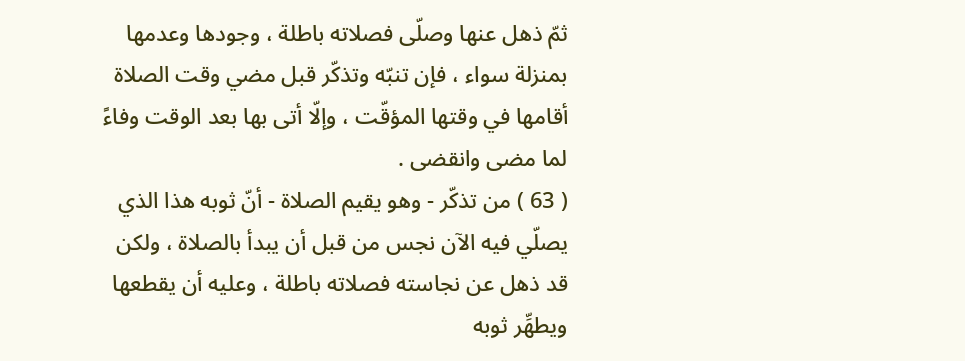ثمّ ذهل عنها وصلّى فصلاته باطلة ، وجودها وعدمها بمنزلة سواء ، فإن تنبّه وتذكّر قبل مضي وقت الصلاة أقامها في وقتها المؤقّت ، وإلّا أتى بها بعد الوقت وفاءً لما مضى وانقضى .
( 63 ) من تذكّر - وهو يقيم الصلاة - أنّ ثوبه هذا الذي يصلّي فيه الآن نجس من قبل أن يبدأ بالصلاة ، ولكن قد ذهل عن نجاسته فصلاته باطلة ، وعليه أن يقطعها ويطهِّر ثوبه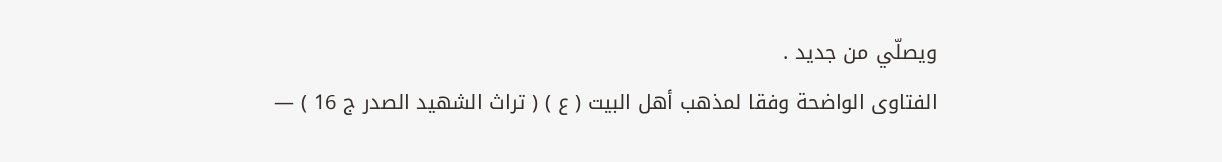ويصلّي من جديد .
الفتاوى الواضحة وفقا لمذهب أهل البيت ( ع ) ( تراث الشهيد الصدر ج 16 ) —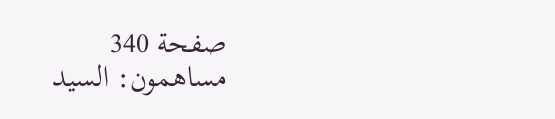صفحة 340
مساهمون: السيد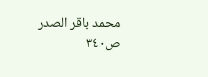محمد باقر الصدر
ص٣٤٠